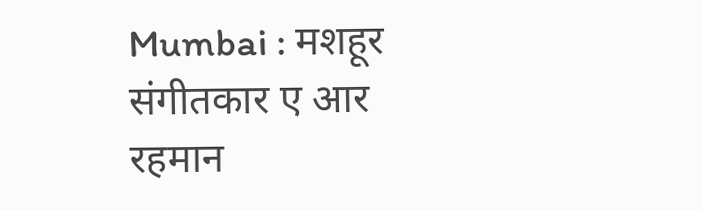Mumbai : मशहूर संगीतकार ए आर रहमान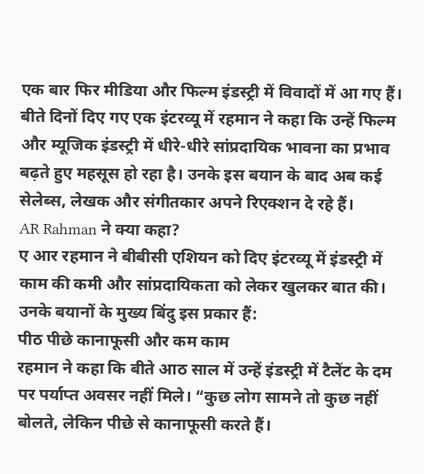एक बार फिर मीडिया और फिल्म इंडस्ट्री में विवादों में आ गए हैं। बीते दिनों दिए गए एक इंटरव्यू में रहमान ने कहा कि उन्हें फिल्म और म्यूजिक इंडस्ट्री में धीरे-धीरे सांप्रदायिक भावना का प्रभाव बढ़ते हुए महसूस हो रहा है। उनके इस बयान के बाद अब कई सेलेब्स, लेखक और संगीतकार अपने रिएक्शन दे रहे हैं।
AR Rahman ने क्या कहा?
ए आर रहमान ने बीबीसी एशियन को दिए इंटरव्यू में इंडस्ट्री में काम की कमी और सांप्रदायिकता को लेकर खुलकर बात की। उनके बयानों के मुख्य बिंदु इस प्रकार हैं:
पीठ पीछे कानाफूसी और कम काम
रहमान ने कहा कि बीते आठ साल में उन्हें इंडस्ट्री में टैलेंट के दम पर पर्याप्त अवसर नहीं मिले। “कुछ लोग सामने तो कुछ नहीं बोलते, लेकिन पीछे से कानाफूसी करते हैं।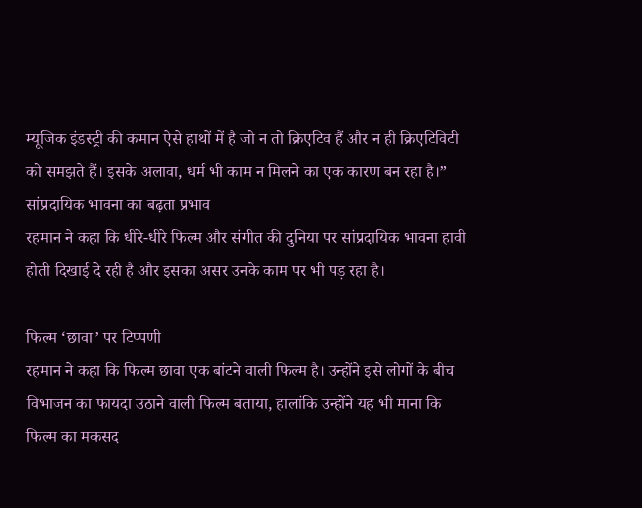म्यूजिक इंडस्ट्री की कमान ऐसे हाथों में है जो न तो क्रिएटिव हैं और न ही क्रिएटिविटी को समझते हैं। इसके अलावा, धर्म भी काम न मिलने का एक कारण बन रहा है।”
सांप्रदायिक भावना का बढ़ता प्रभाव
रहमान ने कहा कि धीरे-धीरे फिल्म और संगीत की दुनिया पर सांप्रदायिक भावना हावी होती दिखाई दे रही है और इसका असर उनके काम पर भी पड़ रहा है।

फिल्म ‘छावा’ पर टिप्पणी
रहमान ने कहा कि फिल्म छावा एक बांटने वाली फिल्म है। उन्होंने इसे लोगों के बीच विभाजन का फायदा उठाने वाली फिल्म बताया, हालांकि उन्होंने यह भी माना कि फिल्म का मकसद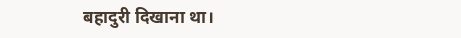बहादुरी दिखाना था।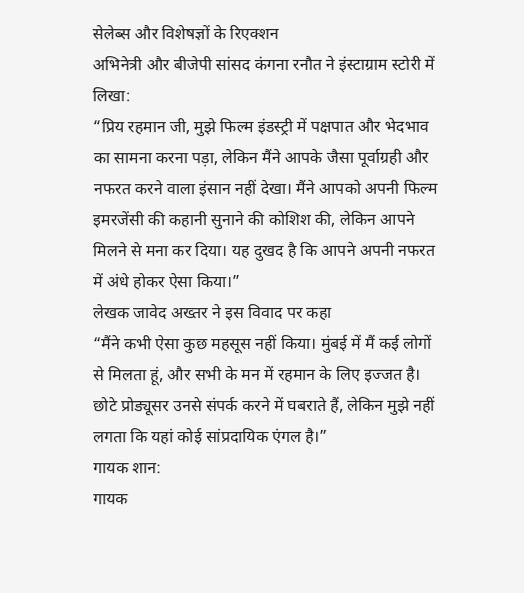सेलेब्स और विशेषज्ञों के रिएक्शन
अभिनेत्री और बीजेपी सांसद कंगना रनौत ने इंस्टाग्राम स्टोरी में लिखा:
“प्रिय रहमान जी, मुझे फिल्म इंडस्ट्री में पक्षपात और भेदभाव का सामना करना पड़ा, लेकिन मैंने आपके जैसा पूर्वाग्रही और नफरत करने वाला इंसान नहीं देखा। मैंने आपको अपनी फिल्म इमरजेंसी की कहानी सुनाने की कोशिश की, लेकिन आपने मिलने से मना कर दिया। यह दुखद है कि आपने अपनी नफरत में अंधे होकर ऐसा किया।”
लेखक जावेद अख्तर ने इस विवाद पर कहा
“मैंने कभी ऐसा कुछ महसूस नहीं किया। मुंबई में मैं कई लोगों से मिलता हूं, और सभी के मन में रहमान के लिए इज्जत है। छोटे प्रोड्यूसर उनसे संपर्क करने में घबराते हैं, लेकिन मुझे नहीं लगता कि यहां कोई सांप्रदायिक एंगल है।”
गायक शान:
गायक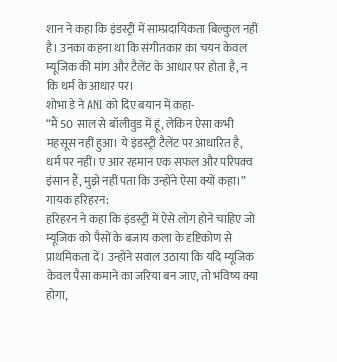शान ने कहा कि इंडस्ट्री में साम्प्रदायिकता बिल्कुल नहीं है। उनका कहना था कि संगीतकार का चयन केवल म्यूजिक की मांग और टैलेंट के आधार पर होता है, न कि धर्म के आधार पर।
शोभा डे ने ANI को दिए बयान में कहा-
“मैं 50 साल से बॉलीवुड में हूं, लेकिन ऐसा कभी महसूस नहीं हुआ। ये इंडस्ट्री टैलेंट पर आधारित है, धर्म पर नहीं। ए आर रहमान एक सफल और परिपक्व इंसान हैं, मुझे नहीं पता कि उन्होंने ऐसा क्यों कहा।”
गायक हरिहरन:
हरिहरन ने कहा कि इंडस्ट्री में ऐसे लोग होने चाहिए जो म्यूजिक को पैसों के बजाय कला के दृष्टिकोण से प्राथमिकता दें। उन्होंने सवाल उठाया कि यदि म्यूजिक केवल पैसा कमाने का जरिया बन जाए, तो भविष्य क्या होगा,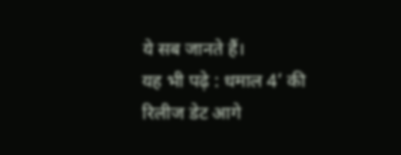ये सब जानते हैं।
यह भी पढ़े : धमाल 4’ की रिलीज डेट आगे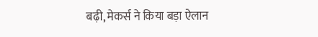बढ़ी, मेकर्स ने किया बड़ा ऐलान